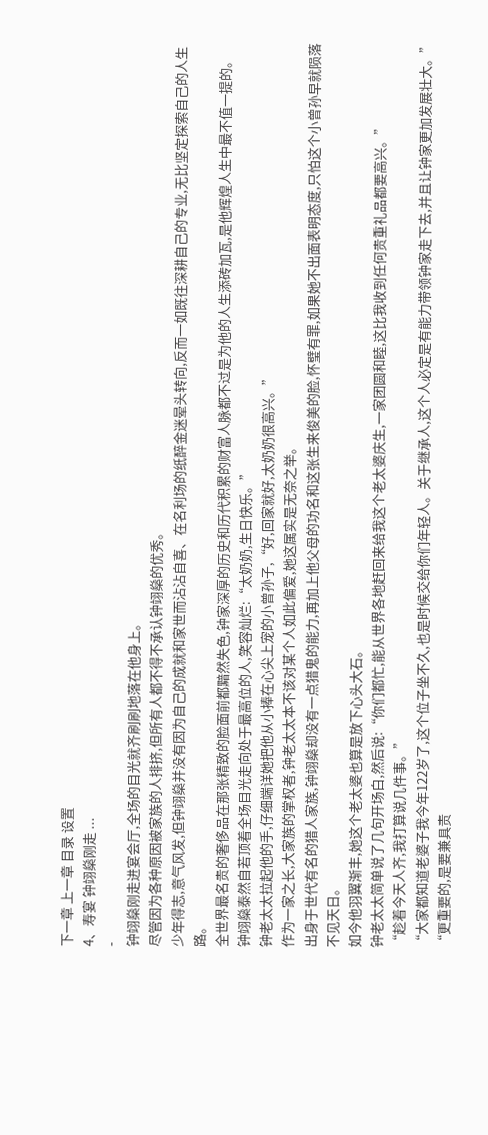下一章 上一章 目录 设置
4、寿宴 钟翊燊刚走 ...
-
钟翊燊刚走进宴会厅,全场的目光就齐刷刷地落在他身上。
尽管因为各种原因被家族的人排挤,但所有人都不得不承认钟翊燊的优秀。
少年得志,意气风发,但钟翊燊并没有因为自己的成就和家世而沾沾自喜、在名利场的纸醉金迷晕头转向,反而一如既往深耕自己的专业,无比坚定探索自己的人生路。
全世界最名贵的奢侈品在那张精致的脸面前都黯然失色,钟家深厚的历史和历代积累的财富人脉都不过是为他的人生添砖加瓦,是他辉煌人生中最不值一提的。
钟翊燊泰然自若顶着全场目光走向处于最高位的人,笑容灿烂:“太奶奶,生日快乐。”
钟老太太拉起他的手,仔细端详她把他从小捧在心尖上宠的小曾孙子,“好,回家就好,太奶奶很高兴。”
作为一家之长,大家族的掌权者,钟老太太本不该对某个人如此偏爱,她这属实是无奈之举。
出身于世代有名的猎人家族,钟翊燊却没有一点猎鬼的能力,再加上他父母的功名和这张生来俊美的脸,怀璧有罪,如果她不出面表明态度,只怕这个小曾孙早就陨落不见天日。
如今他羽翼渐丰,她这个老太婆也算是放下心头大石。
钟老太太简单说了几句开场白,然后说:“你们都忙,能从世界各地赶回来给我这个老太婆庆生,一家团圆和睦,这比我收到任何贵重礼品都要高兴。”
“趁着今天人齐,我打算说几件事。”
“大家都知道老婆子我今年122岁了,这个位子坐不久,也是时候交给你们年轻人。关于继承人,这个人必定是有能力带领钟家走下去,并且让钟家更加发展壮大。”
“更重要的,是要兼具责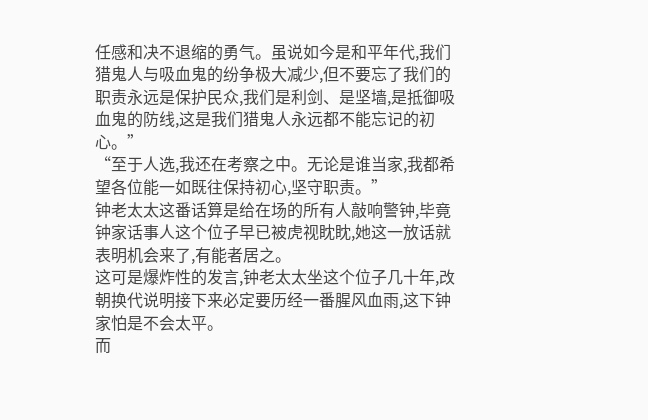任感和决不退缩的勇气。虽说如今是和平年代,我们猎鬼人与吸血鬼的纷争极大减少,但不要忘了我们的职责永远是保护民众,我们是利剑、是坚墙,是抵御吸血鬼的防线,这是我们猎鬼人永远都不能忘记的初心。”
“至于人选,我还在考察之中。无论是谁当家,我都希望各位能一如既往保持初心,坚守职责。”
钟老太太这番话算是给在场的所有人敲响警钟,毕竟钟家话事人这个位子早已被虎视眈眈,她这一放话就表明机会来了,有能者居之。
这可是爆炸性的发言,钟老太太坐这个位子几十年,改朝换代说明接下来必定要历经一番腥风血雨,这下钟家怕是不会太平。
而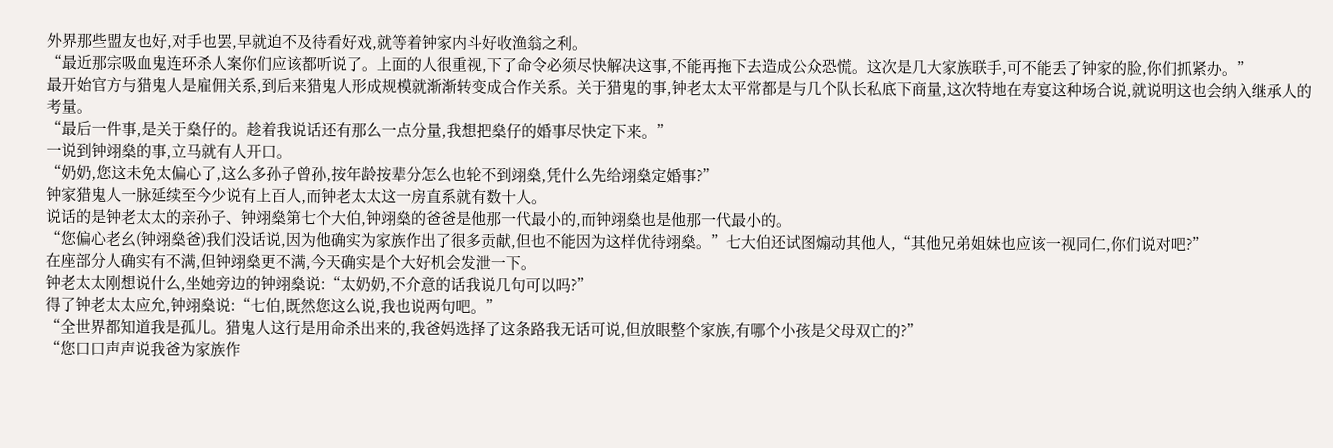外界那些盟友也好,对手也罢,早就迫不及待看好戏,就等着钟家内斗好收渔翁之利。
“最近那宗吸血鬼连环杀人案你们应该都听说了。上面的人很重视,下了命令必须尽快解决这事,不能再拖下去造成公众恐慌。这次是几大家族联手,可不能丢了钟家的脸,你们抓紧办。”
最开始官方与猎鬼人是雇佣关系,到后来猎鬼人形成规模就渐渐转变成合作关系。关于猎鬼的事,钟老太太平常都是与几个队长私底下商量,这次特地在寿宴这种场合说,就说明这也会纳入继承人的考量。
“最后一件事,是关于燊仔的。趁着我说话还有那么一点分量,我想把燊仔的婚事尽快定下来。”
一说到钟翊燊的事,立马就有人开口。
“奶奶,您这未免太偏心了,这么多孙子曾孙,按年龄按辈分怎么也轮不到翊燊,凭什么先给翊燊定婚事?”
钟家猎鬼人一脉延续至今少说有上百人,而钟老太太这一房直系就有数十人。
说话的是钟老太太的亲孙子、钟翊燊第七个大伯,钟翊燊的爸爸是他那一代最小的,而钟翊燊也是他那一代最小的。
“您偏心老幺(钟翊燊爸)我们没话说,因为他确实为家族作出了很多贡献,但也不能因为这样优待翊燊。”七大伯还试图煽动其他人,“其他兄弟姐妹也应该一视同仁,你们说对吧?”
在座部分人确实有不满,但钟翊燊更不满,今天确实是个大好机会发泄一下。
钟老太太刚想说什么,坐她旁边的钟翊燊说:“太奶奶,不介意的话我说几句可以吗?”
得了钟老太太应允,钟翊燊说:“七伯,既然您这么说,我也说两句吧。”
“全世界都知道我是孤儿。猎鬼人这行是用命杀出来的,我爸妈选择了这条路我无话可说,但放眼整个家族,有哪个小孩是父母双亡的?”
“您口口声声说我爸为家族作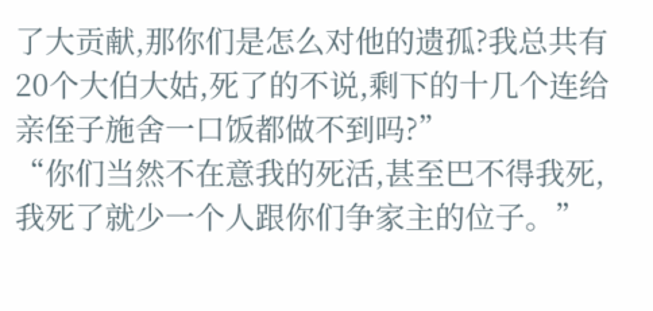了大贡献,那你们是怎么对他的遗孤?我总共有20个大伯大姑,死了的不说,剩下的十几个连给亲侄子施舍一口饭都做不到吗?”
“你们当然不在意我的死活,甚至巴不得我死,我死了就少一个人跟你们争家主的位子。”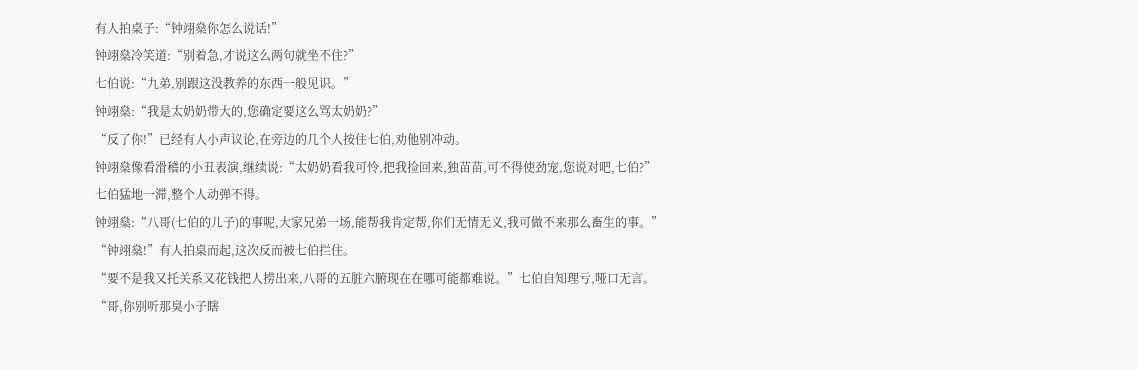有人拍桌子:“钟翊燊你怎么说话!”
钟翊燊冷笑道:“别着急,才说这么两句就坐不住?”
七伯说:“九弟,别跟这没教养的东西一般见识。”
钟翊燊:“我是太奶奶带大的,您确定要这么骂太奶奶?”
“反了你!”已经有人小声议论,在旁边的几个人按住七伯,劝他别冲动。
钟翊燊像看滑稽的小丑表演,继续说:“太奶奶看我可怜,把我捡回来,独苗苗,可不得使劲宠,您说对吧,七伯?”
七伯猛地一滞,整个人动弹不得。
钟翊燊:“八哥(七伯的儿子)的事呢,大家兄弟一场,能帮我肯定帮,你们无情无义,我可做不来那么畜生的事。”
“钟翊燊!”有人拍桌而起,这次反而被七伯拦住。
“要不是我又托关系又花钱把人捞出来,八哥的五脏六腑现在在哪可能都难说。”七伯自知理亏,哑口无言。
“哥,你别听那臭小子瞎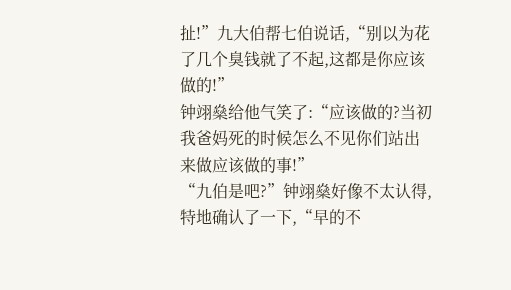扯!”九大伯帮七伯说话,“别以为花了几个臭钱就了不起,这都是你应该做的!”
钟翊燊给他气笑了:“应该做的?当初我爸妈死的时候怎么不见你们站出来做应该做的事!”
“九伯是吧?”钟翊燊好像不太认得,特地确认了一下,“早的不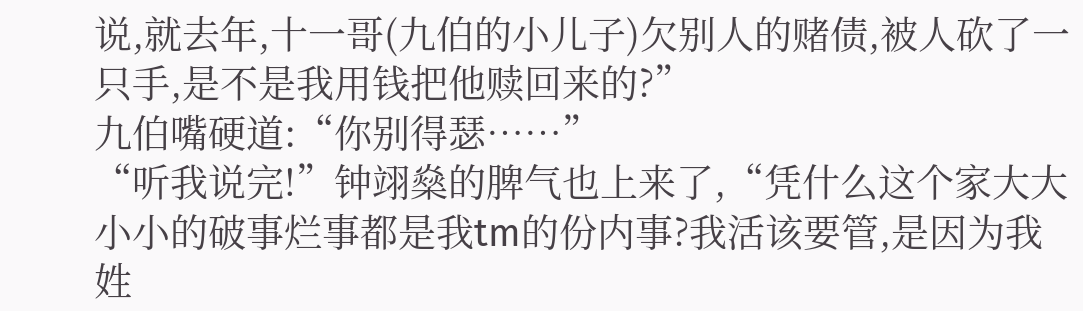说,就去年,十一哥(九伯的小儿子)欠别人的赌债,被人砍了一只手,是不是我用钱把他赎回来的?”
九伯嘴硬道:“你别得瑟……”
“听我说完!”钟翊燊的脾气也上来了,“凭什么这个家大大小小的破事烂事都是我tm的份内事?我活该要管,是因为我姓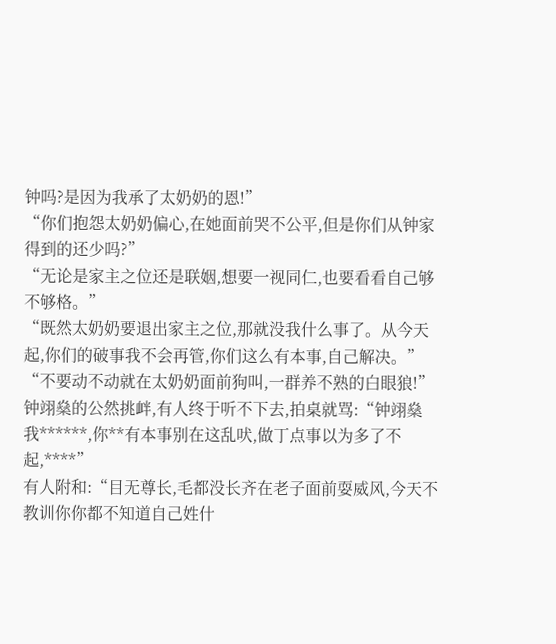钟吗?是因为我承了太奶奶的恩!”
“你们抱怨太奶奶偏心,在她面前哭不公平,但是你们从钟家得到的还少吗?”
“无论是家主之位还是联姻,想要一视同仁,也要看看自己够不够格。”
“既然太奶奶要退出家主之位,那就没我什么事了。从今天起,你们的破事我不会再管,你们这么有本事,自己解决。”
“不要动不动就在太奶奶面前狗叫,一群养不熟的白眼狼!”
钟翊燊的公然挑衅,有人终于听不下去,拍桌就骂:“钟翊燊我******,你**有本事别在这乱吠,做丁点事以为多了不起,****”
有人附和:“目无尊长,毛都没长齐在老子面前耍威风,今天不教训你你都不知道自己姓什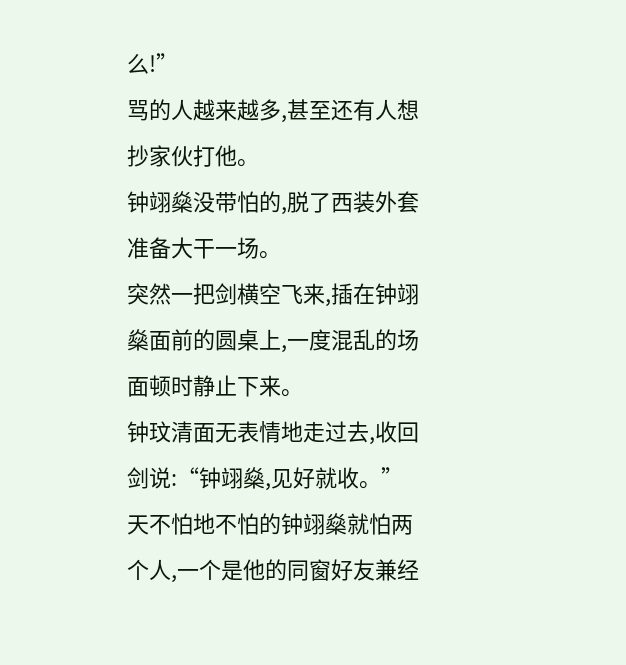么!”
骂的人越来越多,甚至还有人想抄家伙打他。
钟翊燊没带怕的,脱了西装外套准备大干一场。
突然一把剑横空飞来,插在钟翊燊面前的圆桌上,一度混乱的场面顿时静止下来。
钟玟清面无表情地走过去,收回剑说:“钟翊燊,见好就收。”
天不怕地不怕的钟翊燊就怕两个人,一个是他的同窗好友兼经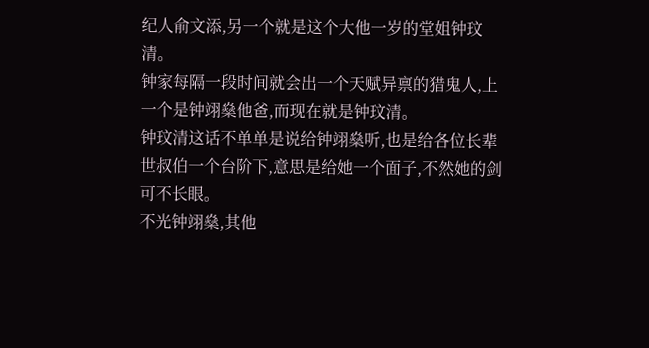纪人俞文添,另一个就是这个大他一岁的堂姐钟玟清。
钟家每隔一段时间就会出一个天赋异禀的猎鬼人,上一个是钟翊燊他爸,而现在就是钟玟清。
钟玟清这话不单单是说给钟翊燊听,也是给各位长辈世叔伯一个台阶下,意思是给她一个面子,不然她的剑可不长眼。
不光钟翊燊,其他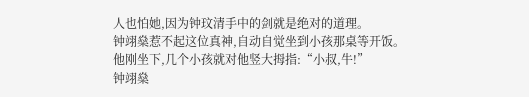人也怕她,因为钟玟清手中的剑就是绝对的道理。
钟翊燊惹不起这位真神,自动自觉坐到小孩那桌等开饭。他刚坐下,几个小孩就对他竖大拇指:“小叔,牛!”
钟翊燊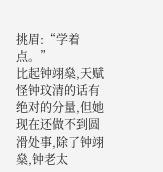挑眉:“学着点。”
比起钟翊燊,天赋怪钟玟清的话有绝对的分量,但她现在还做不到圆滑处事,除了钟翊燊,钟老太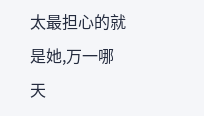太最担心的就是她,万一哪天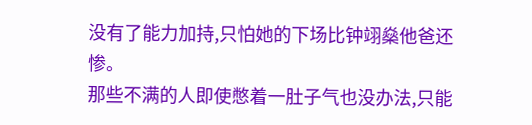没有了能力加持,只怕她的下场比钟翊燊他爸还惨。
那些不满的人即使憋着一肚子气也没办法,只能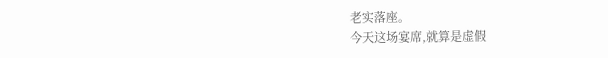老实落座。
今天这场宴席,就算是虚假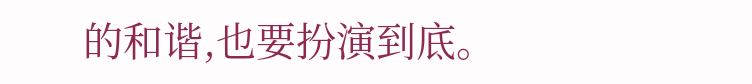的和谐,也要扮演到底。